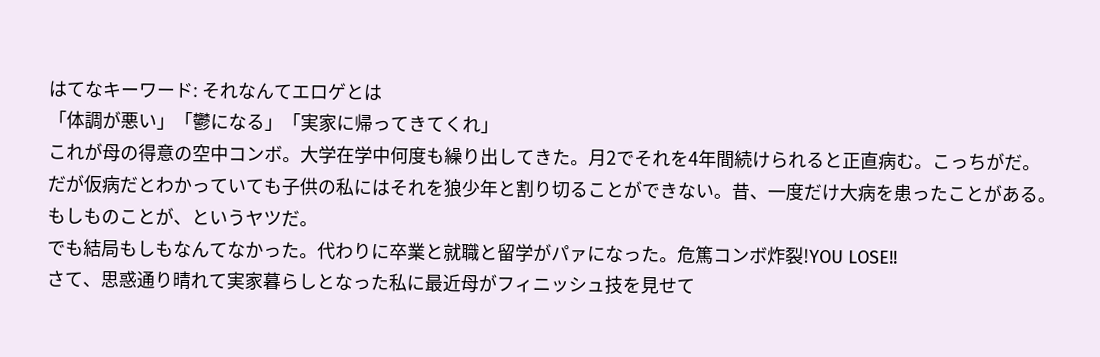はてなキーワード: それなんてエロゲとは
「体調が悪い」「鬱になる」「実家に帰ってきてくれ」
これが母の得意の空中コンボ。大学在学中何度も繰り出してきた。月2でそれを4年間続けられると正直病む。こっちがだ。
だが仮病だとわかっていても子供の私にはそれを狼少年と割り切ることができない。昔、一度だけ大病を患ったことがある。
もしものことが、というヤツだ。
でも結局もしもなんてなかった。代わりに卒業と就職と留学がパァになった。危篤コンボ炸裂!YOU LOSE!!
さて、思惑通り晴れて実家暮らしとなった私に最近母がフィニッシュ技を見せて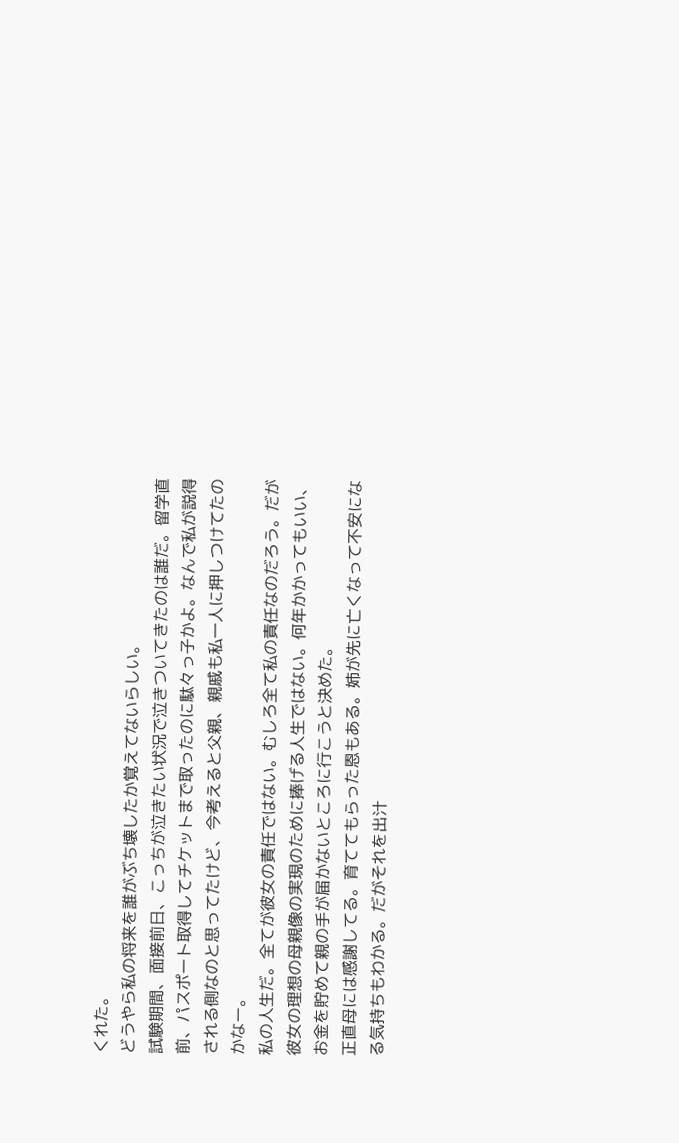くれた。
どうやら私の将来を誰がぶち壊したか覚えてないらしい。
試験期間、面接前日、こっちが泣きたい状況で泣きついてきたのは誰だ。留学直前、パスポート取得してチケットまで取ったのに駄々っ子かよ。なんで私が説得される側なのと思ってたけど、今考えると父親、親戚も私一人に押しつけてたのかなー。
私の人生だ。全てが彼女の責任ではない。むしろ全て私の責任なのだろう。だが彼女の理想の母親像の実現のために捧げる人生ではない。何年かかってもいい、お金を貯めて親の手が届かないところに行こうと決めた。
正直母には感謝してる。育ててもらった恩もある。姉が先に亡くなって不安になる気持ちもわかる。だがそれを出汁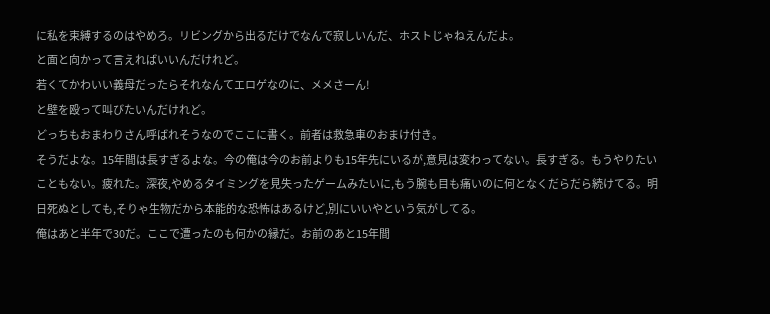に私を束縛するのはやめろ。リビングから出るだけでなんで寂しいんだ、ホストじゃねえんだよ。
と面と向かって言えればいいんだけれど。
若くてかわいい義母だったらそれなんてエロゲなのに、メメさーん!
と壁を殴って叫びたいんだけれど。
どっちもおまわりさん呼ばれそうなのでここに書く。前者は救急車のおまけ付き。
そうだよな。15年間は長すぎるよな。今の俺は今のお前よりも15年先にいるが,意見は変わってない。長すぎる。もうやりたいこともない。疲れた。深夜,やめるタイミングを見失ったゲームみたいに,もう腕も目も痛いのに何となくだらだら続けてる。明日死ぬとしても,そりゃ生物だから本能的な恐怖はあるけど,別にいいやという気がしてる。
俺はあと半年で30だ。ここで遭ったのも何かの縁だ。お前のあと15年間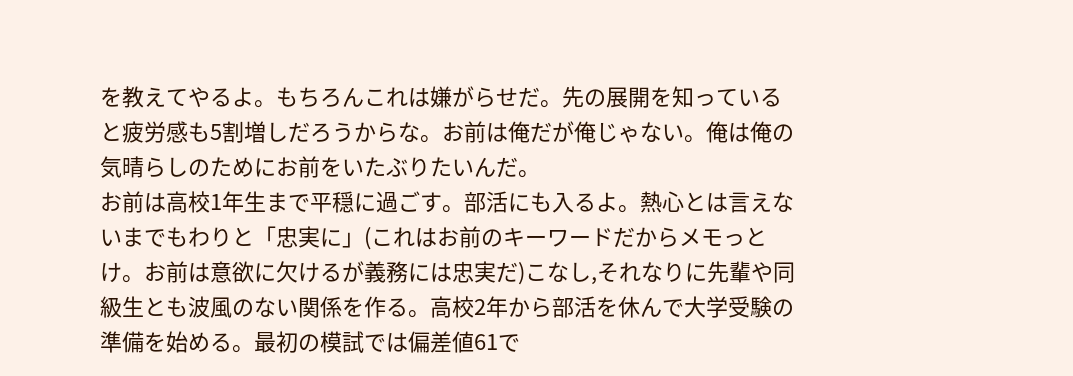を教えてやるよ。もちろんこれは嫌がらせだ。先の展開を知っていると疲労感も5割増しだろうからな。お前は俺だが俺じゃない。俺は俺の気晴らしのためにお前をいたぶりたいんだ。
お前は高校1年生まで平穏に過ごす。部活にも入るよ。熱心とは言えないまでもわりと「忠実に」(これはお前のキーワードだからメモっとけ。お前は意欲に欠けるが義務には忠実だ)こなし,それなりに先輩や同級生とも波風のない関係を作る。高校2年から部活を休んで大学受験の準備を始める。最初の模試では偏差値61で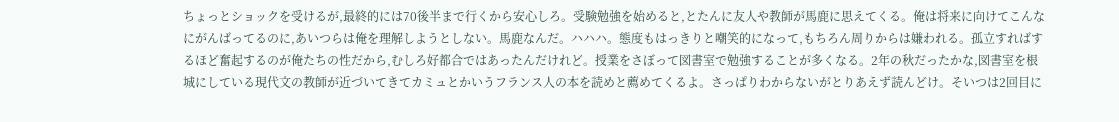ちょっとショックを受けるが,最終的には70後半まで行くから安心しろ。受験勉強を始めると,とたんに友人や教師が馬鹿に思えてくる。俺は将来に向けてこんなにがんばってるのに,あいつらは俺を理解しようとしない。馬鹿なんだ。ハハハ。態度もはっきりと嘲笑的になって,もちろん周りからは嫌われる。孤立すればするほど奮起するのが俺たちの性だから,むしろ好都合ではあったんだけれど。授業をさぼって図書室で勉強することが多くなる。2年の秋だったかな,図書室を根城にしている現代文の教師が近づいてきてカミュとかいうフランス人の本を読めと薦めてくるよ。さっぱりわからないがとりあえず読んどけ。そいつは2回目に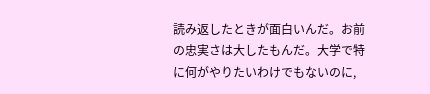読み返したときが面白いんだ。お前の忠実さは大したもんだ。大学で特に何がやりたいわけでもないのに,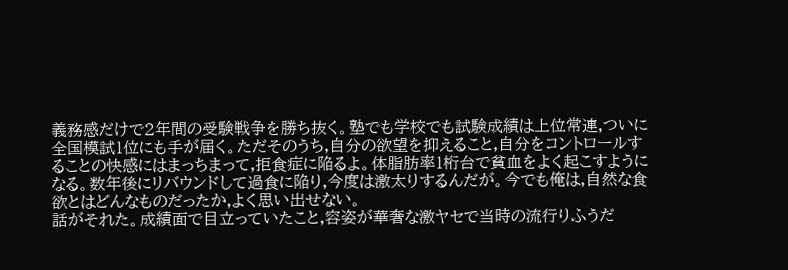義務感だけで2年間の受験戦争を勝ち抜く。塾でも学校でも試験成績は上位常連,ついに全国模試1位にも手が届く。ただそのうち,自分の欲望を抑えること,自分をコントロールすることの快感にはまっちまって,拒食症に陥るよ。体脂肪率1桁台で貧血をよく起こすようになる。数年後にリバウンドして過食に陥り,今度は激太りするんだが。今でも俺は,自然な食欲とはどんなものだったか,よく思い出せない。
話がそれた。成績面で目立っていたこと,容姿が華奢な激ヤセで当時の流行りふうだ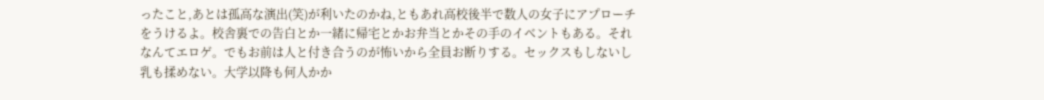ったこと,あとは孤高な演出(笑)が利いたのかね,ともあれ高校後半で数人の女子にアプローチをうけるよ。校舎裏での告白とか一緒に帰宅とかお弁当とかその手のイベントもある。それなんてエロゲ。でもお前は人と付き合うのが怖いから全員お断りする。セックスもしないし乳も揉めない。大学以降も何人かか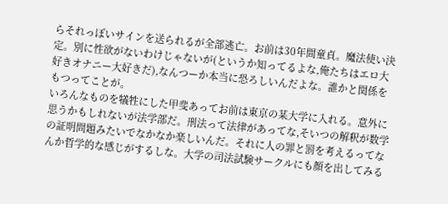らそれっぽいサインを送られるが全部逃亡。お前は30年間童貞。魔法使い決定。別に性欲がないわけじゃないが(というか知ってるよな,俺たちはエロ大好きオナニー大好きだ),なんつーか本当に恐ろしいんだよな。誰かと関係をもつってことが。
いろんなものを犠牲にした甲斐あってお前は東京の某大学に入れる。意外に思うかもしれないが法学部だ。刑法って法律があってな,そいつの解釈が数学の証明問題みたいでなかなか楽しいんだ。それに人の罪と罰を考えるってなんか哲学的な感じがするしな。大学の司法試験サークルにも顔を出してみる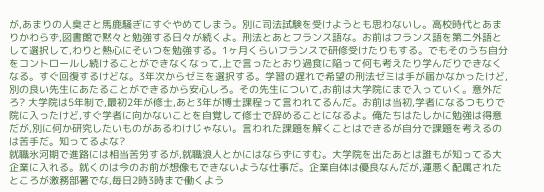が,あまりの人臭さと馬鹿騒ぎにすぐやめてしまう。別に司法試験を受けようとも思わないし。高校時代とあまりかわらず,図書館で黙々と勉強する日々が続くよ。刑法とあとフランス語な。お前はフランス語を第二外語として選択して,わりと熱心にそいつを勉強する。1ヶ月くらいフランスで研修受けたりもする。でもそのうち自分をコントロールし続けることができなくなって,上で言ったとおり過食に陥って何も考えたり学んだりできなくなる。すぐ回復するけどな。3年次からゼミを選択する。学習の遅れで希望の刑法ゼミは手が届かなかったけど,別の良い先生にあたることができるから安心しろ。その先生について,お前は大学院にまで入っていく。意外だろ? 大学院は5年制で,最初2年が修士,あと3年が博士課程って言われてるんだ。お前は当初,学者になるつもりで院に入ったけど,すぐ学者に向かないことを自覚して修士で辞めることになるよ。俺たちはたしかに勉強は得意だが,別に何か研究したいものがあるわけじゃない。言われた課題を解くことはできるが自分で課題を考えるのは苦手だ。知ってるよな?
就職氷河期で進路には相当苦労するが,就職浪人とかにはならずにすむ。大学院を出たあとは誰もが知ってる大企業に入れる。就くのは今のお前が想像もできないような仕事だ。企業自体は優良なんだが,運悪く配属されたところが激務部署でな,毎日2時3時まで働くよう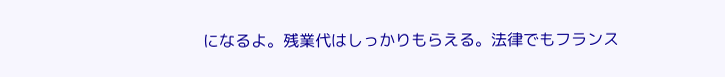になるよ。残業代はしっかりもらえる。法律でもフランス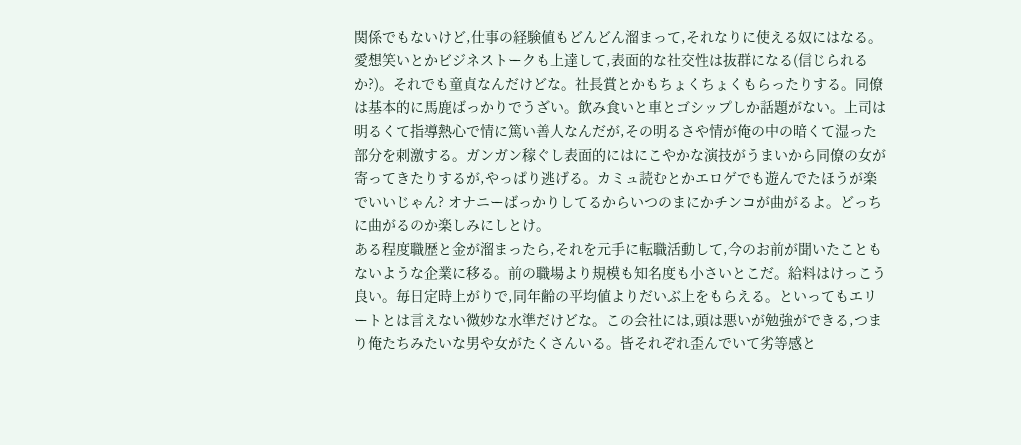関係でもないけど,仕事の経験値もどんどん溜まって,それなりに使える奴にはなる。愛想笑いとかビジネストークも上達して,表面的な社交性は抜群になる(信じられるか?)。それでも童貞なんだけどな。社長賞とかもちょくちょくもらったりする。同僚は基本的に馬鹿ばっかりでうざい。飲み食いと車とゴシップしか話題がない。上司は明るくて指導熱心で情に篤い善人なんだが,その明るさや情が俺の中の暗くて湿った部分を刺激する。ガンガン稼ぐし表面的にはにこやかな演技がうまいから同僚の女が寄ってきたりするが,やっぱり逃げる。カミュ読むとかエロゲでも遊んでたほうが楽でいいじゃん? オナニーばっかりしてるからいつのまにかチンコが曲がるよ。どっちに曲がるのか楽しみにしとけ。
ある程度職歴と金が溜まったら,それを元手に転職活動して,今のお前が聞いたこともないような企業に移る。前の職場より規模も知名度も小さいとこだ。給料はけっこう良い。毎日定時上がりで,同年齢の平均値よりだいぶ上をもらえる。といってもエリートとは言えない微妙な水準だけどな。この会社には,頭は悪いが勉強ができる,つまり俺たちみたいな男や女がたくさんいる。皆それぞれ歪んでいて劣等感と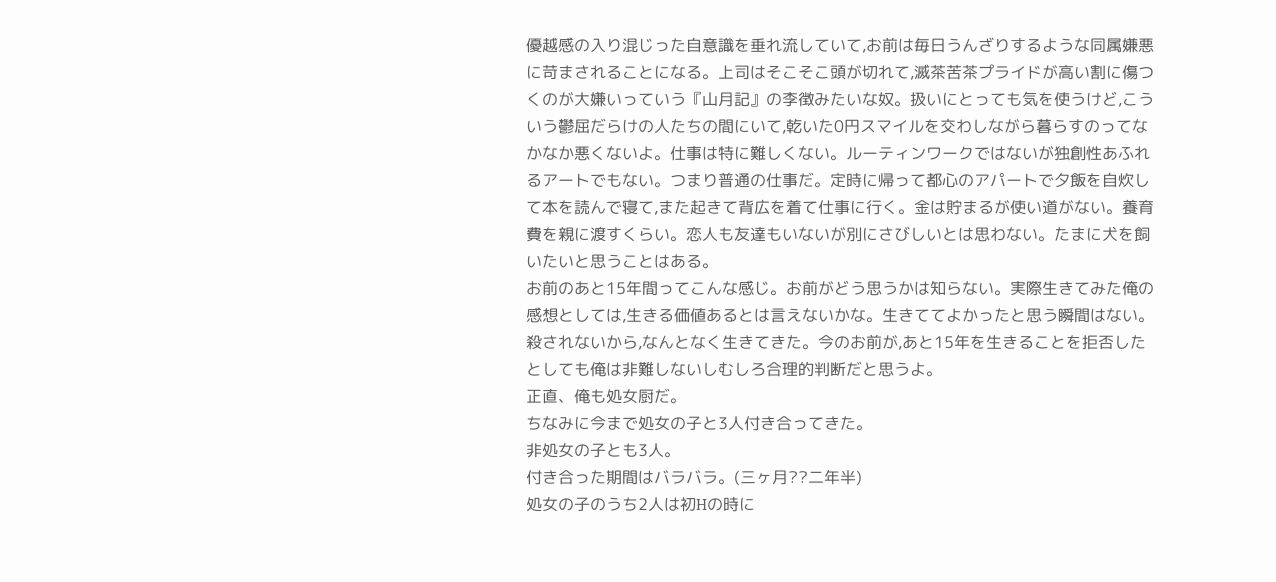優越感の入り混じった自意識を垂れ流していて,お前は毎日うんざりするような同属嫌悪に苛まされることになる。上司はそこそこ頭が切れて,滅茶苦茶プライドが高い割に傷つくのが大嫌いっていう『山月記』の李徴みたいな奴。扱いにとっても気を使うけど,こういう鬱屈だらけの人たちの間にいて,乾いた0円スマイルを交わしながら暮らすのってなかなか悪くないよ。仕事は特に難しくない。ルーティンワークではないが独創性あふれるアートでもない。つまり普通の仕事だ。定時に帰って都心のアパートで夕飯を自炊して本を読んで寝て,また起きて背広を着て仕事に行く。金は貯まるが使い道がない。養育費を親に渡すくらい。恋人も友達もいないが別にさびしいとは思わない。たまに犬を飼いたいと思うことはある。
お前のあと15年間ってこんな感じ。お前がどう思うかは知らない。実際生きてみた俺の感想としては,生きる価値あるとは言えないかな。生きててよかったと思う瞬間はない。殺されないから,なんとなく生きてきた。今のお前が,あと15年を生きることを拒否したとしても俺は非難しないしむしろ合理的判断だと思うよ。
正直、俺も処女厨だ。
ちなみに今まで処女の子と3人付き合ってきた。
非処女の子とも3人。
付き合った期間はバラバラ。(三ヶ月??二年半)
処女の子のうち2人は初Hの時に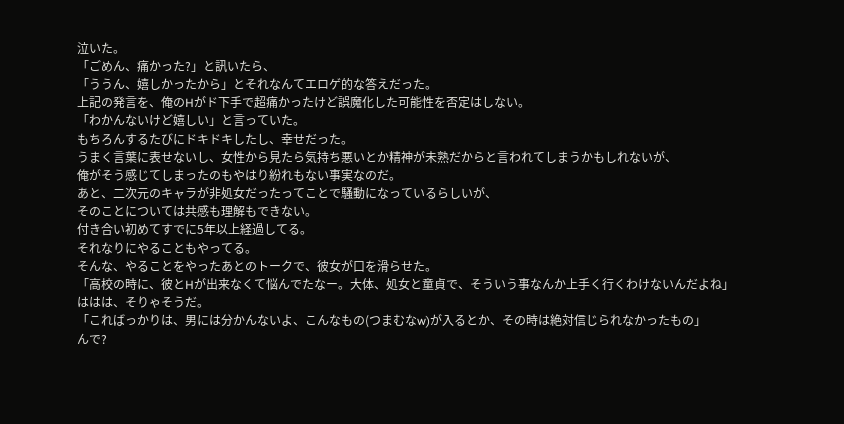泣いた。
「ごめん、痛かった?」と訊いたら、
「ううん、嬉しかったから」とそれなんてエロゲ的な答えだった。
上記の発言を、俺のHがド下手で超痛かったけど誤魔化した可能性を否定はしない。
「わかんないけど嬉しい」と言っていた。
もちろんするたびにドキドキしたし、幸せだった。
うまく言葉に表せないし、女性から見たら気持ち悪いとか精神が未熟だからと言われてしまうかもしれないが、
俺がそう感じてしまったのもやはり紛れもない事実なのだ。
あと、二次元のキャラが非処女だったってことで騒動になっているらしいが、
そのことについては共感も理解もできない。
付き合い初めてすでに5年以上経過してる。
それなりにやることもやってる。
そんな、やることをやったあとのトークで、彼女が口を滑らせた。
「高校の時に、彼とHが出来なくて悩んでたなー。大体、処女と童貞で、そういう事なんか上手く行くわけないんだよね」
ははは、そりゃそうだ。
「こればっかりは、男には分かんないよ、こんなもの(つまむなw)が入るとか、その時は絶対信じられなかったもの」
んで?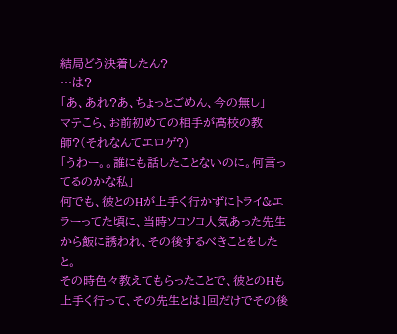結局どう決着したん?
…は?
「あ、あれ?あ、ちょっとごめん、今の無し」
マテこら、お前初めての相手が高校の教師?(それなんてエロゲ?)
「うわー。。誰にも話したことないのに。何言ってるのかな私」
何でも、彼とのHが上手く行かずにトライ&エラーってた頃に、当時ソコソコ人気あった先生から飯に誘われ、その後するべきことをしたと。
その時色々教えてもらったことで、彼とのHも上手く行って、その先生とは1回だけでその後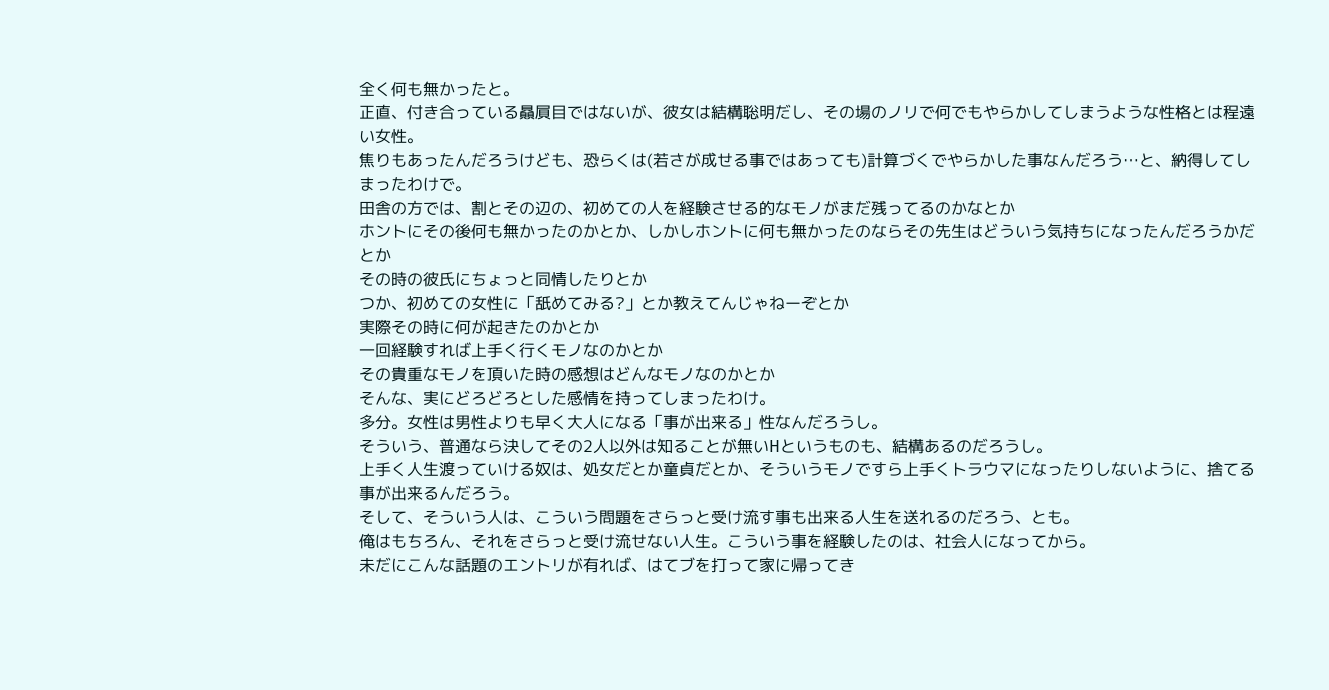全く何も無かったと。
正直、付き合っている贔屓目ではないが、彼女は結構聡明だし、その場のノリで何でもやらかしてしまうような性格とは程遠い女性。
焦りもあったんだろうけども、恐らくは(若さが成せる事ではあっても)計算づくでやらかした事なんだろう…と、納得してしまったわけで。
田舎の方では、割とその辺の、初めての人を経験させる的なモノがまだ残ってるのかなとか
ホントにその後何も無かったのかとか、しかしホントに何も無かったのならその先生はどういう気持ちになったんだろうかだとか
その時の彼氏にちょっと同情したりとか
つか、初めての女性に「舐めてみる?」とか教えてんじゃねーぞとか
実際その時に何が起きたのかとか
一回経験すれば上手く行くモノなのかとか
その貴重なモノを頂いた時の感想はどんなモノなのかとか
そんな、実にどろどろとした感情を持ってしまったわけ。
多分。女性は男性よりも早く大人になる「事が出来る」性なんだろうし。
そういう、普通なら決してその2人以外は知ることが無いHというものも、結構あるのだろうし。
上手く人生渡っていける奴は、処女だとか童貞だとか、そういうモノですら上手くトラウマになったりしないように、捨てる事が出来るんだろう。
そして、そういう人は、こういう問題をさらっと受け流す事も出来る人生を送れるのだろう、とも。
俺はもちろん、それをさらっと受け流せない人生。こういう事を経験したのは、社会人になってから。
未だにこんな話題のエントリが有れば、はてブを打って家に帰ってき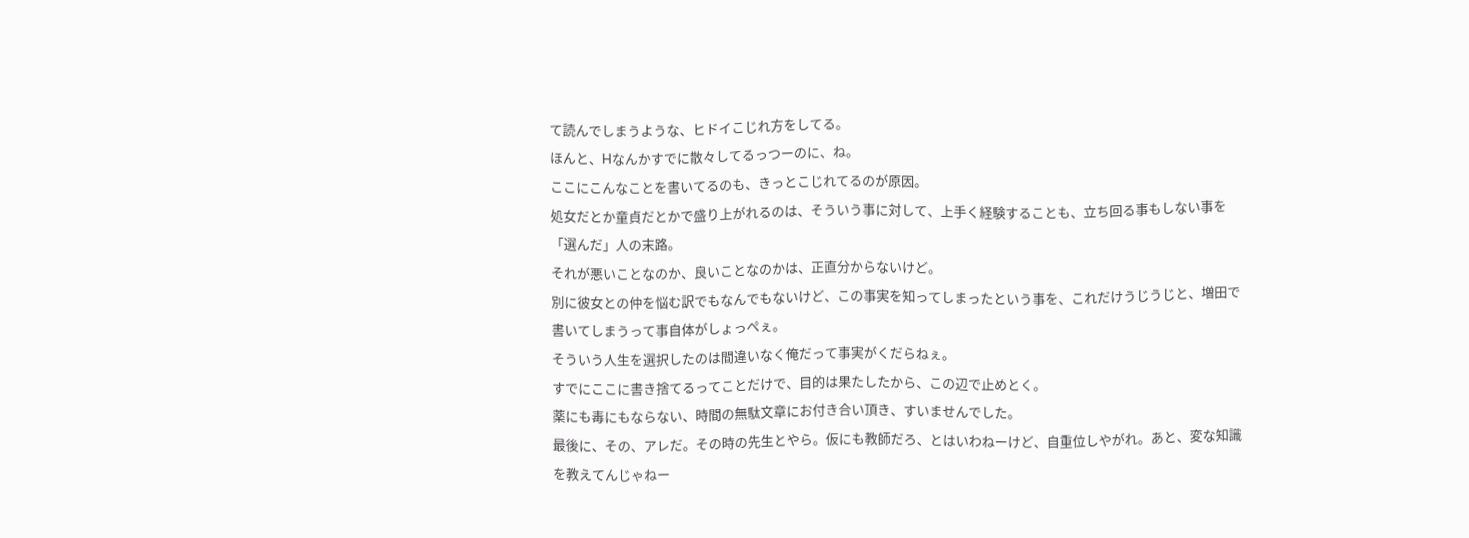て読んでしまうような、ヒドイこじれ方をしてる。
ほんと、Hなんかすでに散々してるっつーのに、ね。
ここにこんなことを書いてるのも、きっとこじれてるのが原因。
処女だとか童貞だとかで盛り上がれるのは、そういう事に対して、上手く経験することも、立ち回る事もしない事を「選んだ」人の末路。
それが悪いことなのか、良いことなのかは、正直分からないけど。
別に彼女との仲を悩む訳でもなんでもないけど、この事実を知ってしまったという事を、これだけうじうじと、増田で書いてしまうって事自体がしょっぺぇ。
そういう人生を選択したのは間違いなく俺だって事実がくだらねぇ。
すでにここに書き捨てるってことだけで、目的は果たしたから、この辺で止めとく。
薬にも毒にもならない、時間の無駄文章にお付き合い頂き、すいませんでした。
最後に、その、アレだ。その時の先生とやら。仮にも教師だろ、とはいわねーけど、自重位しやがれ。あと、変な知識を教えてんじゃねー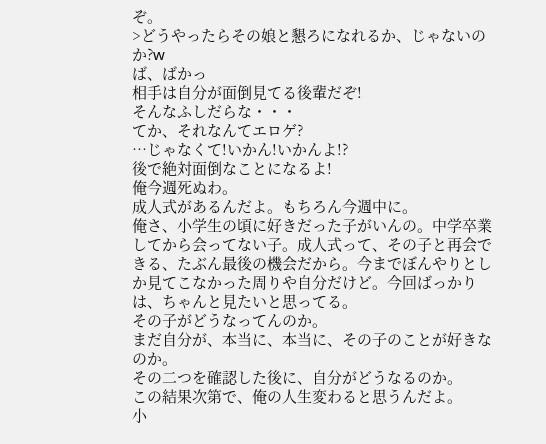ぞ。
>どうやったらその娘と懇ろになれるか、じゃないのか?w
ば、ばかっ
相手は自分が面倒見てる後輩だぞ!
そんなふしだらな・・・
てか、それなんてエロゲ?
…じゃなくて!いかん!いかんよ!?
後で絶対面倒なことになるよ!
俺今週死ぬわ。
成人式があるんだよ。もちろん今週中に。
俺さ、小学生の頃に好きだった子がいんの。中学卒業してから会ってない子。成人式って、その子と再会できる、たぶん最後の機会だから。今までぼんやりとしか見てこなかった周りや自分だけど。今回ばっかりは、ちゃんと見たいと思ってる。
その子がどうなってんのか。
まだ自分が、本当に、本当に、その子のことが好きなのか。
その二つを確認した後に、自分がどうなるのか。
この結果次第で、俺の人生変わると思うんだよ。
小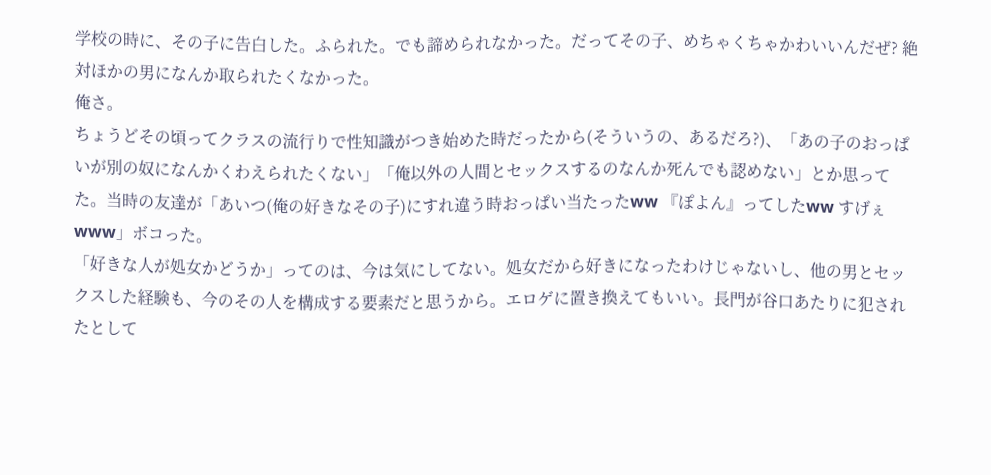学校の時に、その子に告白した。ふられた。でも諦められなかった。だってその子、めちゃくちゃかわいいんだぜ? 絶対ほかの男になんか取られたくなかった。
俺さ。
ちょうどその頃ってクラスの流行りで性知識がつき始めた時だったから(そういうの、あるだろ?)、「あの子のおっぱいが別の奴になんかくわえられたくない」「俺以外の人間とセックスするのなんか死んでも認めない」とか思ってた。当時の友達が「あいつ(俺の好きなその子)にすれ違う時おっぱい当たったww 『ぽよん』ってしたww すげぇwww」ボコった。
「好きな人が処女かどうか」ってのは、今は気にしてない。処女だから好きになったわけじゃないし、他の男とセックスした経験も、今のその人を構成する要素だと思うから。エロゲに置き換えてもいい。長門が谷口あたりに犯されたとして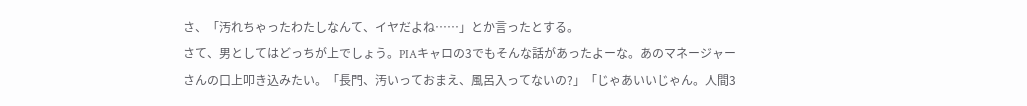さ、「汚れちゃったわたしなんて、イヤだよね……」とか言ったとする。
さて、男としてはどっちが上でしょう。PIAキャロの3でもそんな話があったよーな。あのマネージャーさんの口上叩き込みたい。「長門、汚いっておまえ、風呂入ってないの?」「じゃあいいじゃん。人間3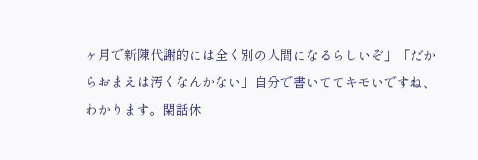ヶ月で新陳代謝的には全く別の人間になるらしいぞ」「だからおまえは汚くなんかない」自分で書いててキモいですね、わかります。閑話休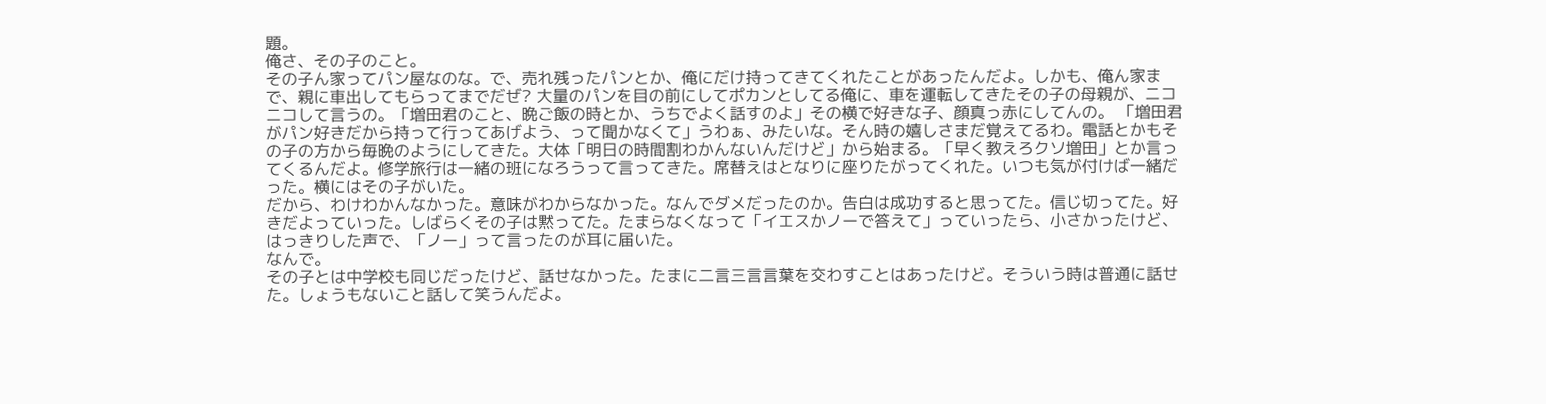題。
俺さ、その子のこと。
その子ん家ってパン屋なのな。で、売れ残ったパンとか、俺にだけ持ってきてくれたことがあったんだよ。しかも、俺ん家まで、親に車出してもらってまでだぜ? 大量のパンを目の前にしてポカンとしてる俺に、車を運転してきたその子の母親が、ニコニコして言うの。「増田君のこと、晩ご飯の時とか、うちでよく話すのよ」その横で好きな子、顔真っ赤にしてんの。 「増田君がパン好きだから持って行ってあげよう、って聞かなくて」うわぁ、みたいな。そん時の嬉しさまだ覚えてるわ。電話とかもその子の方から毎晩のようにしてきた。大体「明日の時間割わかんないんだけど」から始まる。「早く教えろクソ増田」とか言ってくるんだよ。修学旅行は一緒の班になろうって言ってきた。席替えはとなりに座りたがってくれた。いつも気が付けば一緒だった。横にはその子がいた。
だから、わけわかんなかった。意味がわからなかった。なんでダメだったのか。告白は成功すると思ってた。信じ切ってた。好きだよっていった。しばらくその子は黙ってた。たまらなくなって「イエスかノーで答えて」っていったら、小さかったけど、はっきりした声で、「ノー」って言ったのが耳に届いた。
なんで。
その子とは中学校も同じだったけど、話せなかった。たまに二言三言言葉を交わすことはあったけど。そういう時は普通に話せた。しょうもないこと話して笑うんだよ。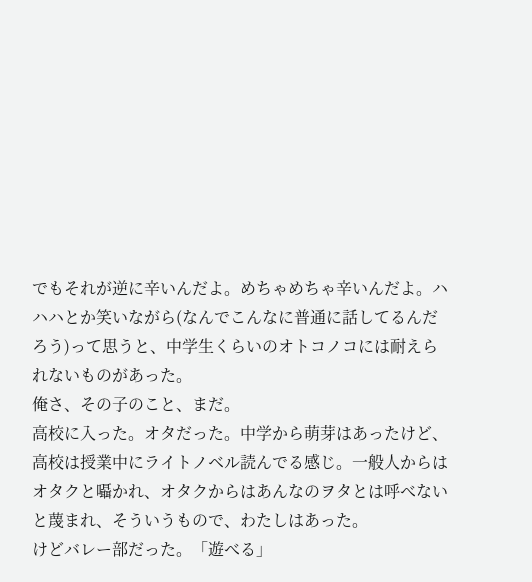でもそれが逆に辛いんだよ。めちゃめちゃ辛いんだよ。ハハハとか笑いながら(なんでこんなに普通に話してるんだろう)って思うと、中学生くらいのオトコノコには耐えられないものがあった。
俺さ、その子のこと、まだ。
高校に入った。オタだった。中学から萌芽はあったけど、高校は授業中にライトノベル読んでる感じ。一般人からはオタクと囁かれ、オタクからはあんなのヲタとは呼べないと蔑まれ、そういうもので、わたしはあった。
けどバレー部だった。「遊べる」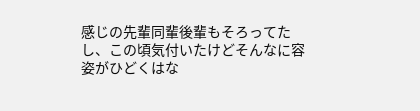感じの先輩同輩後輩もそろってたし、この頃気付いたけどそんなに容姿がひどくはな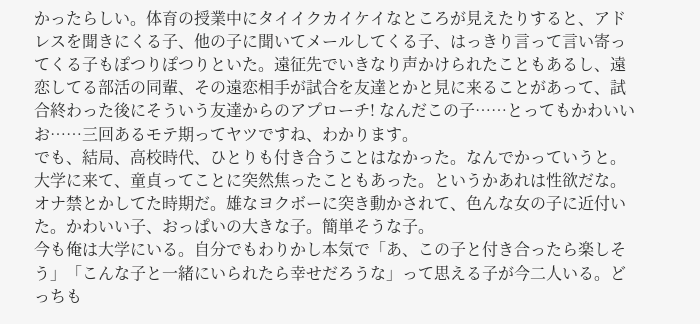かったらしい。体育の授業中にタイイクカイケイなところが見えたりすると、アドレスを聞きにくる子、他の子に聞いてメールしてくる子、はっきり言って言い寄ってくる子もぽつりぽつりといた。遠征先でいきなり声かけられたこともあるし、遠恋してる部活の同輩、その遠恋相手が試合を友達とかと見に来ることがあって、試合終わった後にそういう友達からのアプローチ! なんだこの子……とってもかわいいお……三回あるモテ期ってヤツですね、わかります。
でも、結局、高校時代、ひとりも付き合うことはなかった。なんでかっていうと。
大学に来て、童貞ってことに突然焦ったこともあった。というかあれは性欲だな。オナ禁とかしてた時期だ。雄なヨクボーに突き動かされて、色んな女の子に近付いた。かわいい子、おっぱいの大きな子。簡単そうな子。
今も俺は大学にいる。自分でもわりかし本気で「あ、この子と付き合ったら楽しそう」「こんな子と一緒にいられたら幸せだろうな」って思える子が今二人いる。どっちも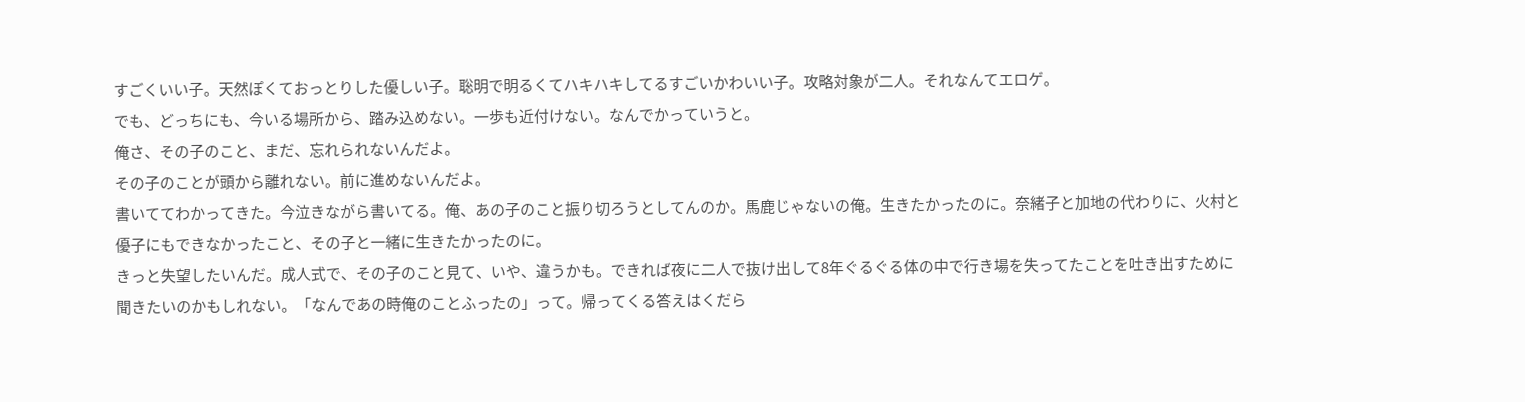すごくいい子。天然ぽくておっとりした優しい子。聡明で明るくてハキハキしてるすごいかわいい子。攻略対象が二人。それなんてエロゲ。
でも、どっちにも、今いる場所から、踏み込めない。一歩も近付けない。なんでかっていうと。
俺さ、その子のこと、まだ、忘れられないんだよ。
その子のことが頭から離れない。前に進めないんだよ。
書いててわかってきた。今泣きながら書いてる。俺、あの子のこと振り切ろうとしてんのか。馬鹿じゃないの俺。生きたかったのに。奈緒子と加地の代わりに、火村と優子にもできなかったこと、その子と一緒に生きたかったのに。
きっと失望したいんだ。成人式で、その子のこと見て、いや、違うかも。できれば夜に二人で抜け出して8年ぐるぐる体の中で行き場を失ってたことを吐き出すために聞きたいのかもしれない。「なんであの時俺のことふったの」って。帰ってくる答えはくだら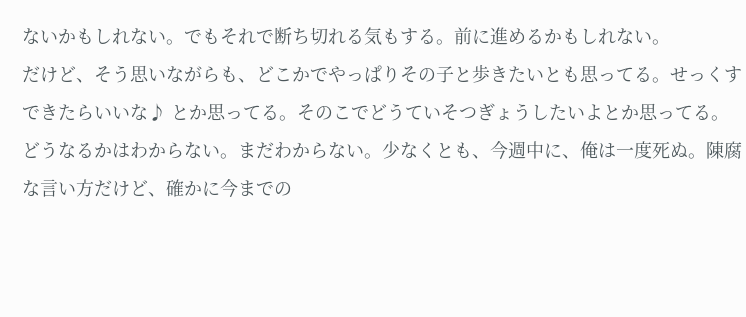ないかもしれない。でもそれで断ち切れる気もする。前に進めるかもしれない。
だけど、そう思いながらも、どこかでやっぱりその子と歩きたいとも思ってる。せっくすできたらいいな♪ とか思ってる。そのこでどうていそつぎょうしたいよとか思ってる。
どうなるかはわからない。まだわからない。少なくとも、今週中に、俺は一度死ぬ。陳腐な言い方だけど、確かに今までの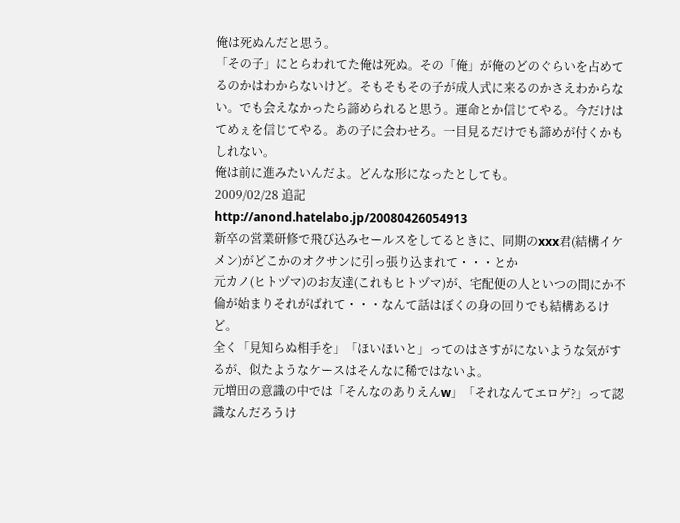俺は死ぬんだと思う。
「その子」にとらわれてた俺は死ぬ。その「俺」が俺のどのぐらいを占めてるのかはわからないけど。そもそもその子が成人式に来るのかさえわからない。でも会えなかったら諦められると思う。運命とか信じてやる。今だけはてめぇを信じてやる。あの子に会わせろ。一目見るだけでも諦めが付くかもしれない。
俺は前に進みたいんだよ。どんな形になったとしても。
2009/02/28 追記
http://anond.hatelabo.jp/20080426054913
新卒の営業研修で飛び込みセールスをしてるときに、同期のxxx君(結構イケメン)がどこかのオクサンに引っ張り込まれて・・・とか
元カノ(ヒトヅマ)のお友達(これもヒトヅマ)が、宅配便の人といつの間にか不倫が始まりそれがばれて・・・なんて話はぼくの身の回りでも結構あるけど。
全く「見知らぬ相手を」「ほいほいと」ってのはさすがにないような気がするが、似たようなケースはそんなに稀ではないよ。
元増田の意識の中では「そんなのありえんw」「それなんてエロゲ?」って認識なんだろうけ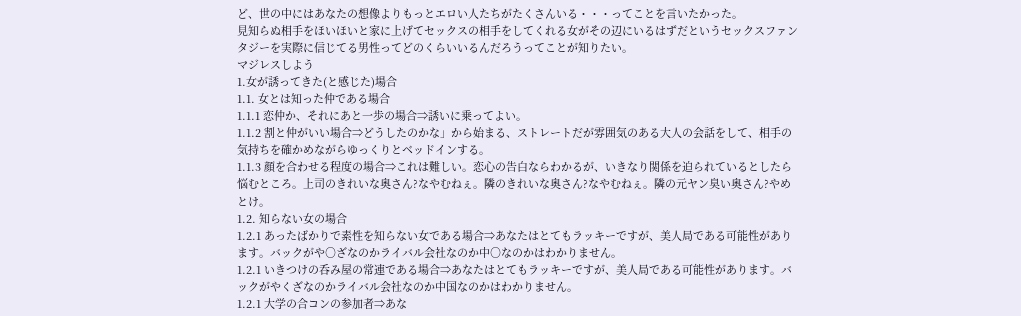ど、世の中にはあなたの想像よりもっとエロい人たちがたくさんいる・・・ってことを言いたかった。
見知らぬ相手をほいほいと家に上げてセックスの相手をしてくれる女がその辺にいるはずだというセックスファンタジーを実際に信じてる男性ってどのくらいいるんだろうってことが知りたい。
マジレスしよう
1.女が誘ってきた(と感じた)場合
1.1. 女とは知った仲である場合
1.1.1 恋仲か、それにあと一歩の場合⇒誘いに乗ってよい。
1.1.2 割と仲がいい場合⇒どうしたのかな」から始まる、ストレートだが雰囲気のある大人の会話をして、相手の気持ちを確かめながらゆっくりとベッドインする。
1.1.3 顔を合わせる程度の場合⇒これは難しい。恋心の告白ならわかるが、いきなり関係を迫られているとしたら悩むところ。上司のきれいな奥さん?なやむねぇ。隣のきれいな奥さん?なやむねぇ。隣の元ヤン臭い奥さん?やめとけ。
1.2. 知らない女の場合
1.2.1 あったばかりで素性を知らない女である場合⇒あなたはとてもラッキーですが、美人局である可能性があります。バックがや○ざなのかライバル会社なのか中○なのかはわかりません。
1.2.1 いきつけの呑み屋の常連である場合⇒あなたはとてもラッキーですが、美人局である可能性があります。バックがやくざなのかライバル会社なのか中国なのかはわかりません。
1.2.1 大学の合コンの参加者⇒あな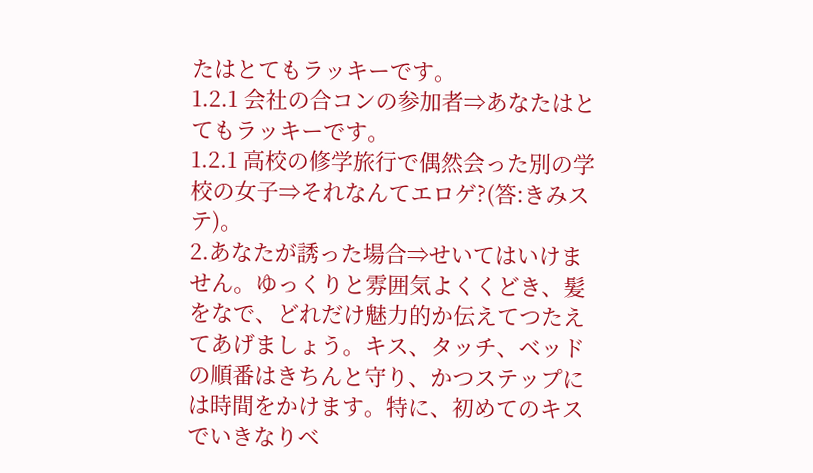たはとてもラッキーです。
1.2.1 会社の合コンの参加者⇒あなたはとてもラッキーです。
1.2.1 高校の修学旅行で偶然会った別の学校の女子⇒それなんてエロゲ?(答:きみステ)。
2.あなたが誘った場合⇒せいてはいけません。ゆっくりと雰囲気よくくどき、髪をなで、どれだけ魅力的か伝えてつたえてあげましょう。キス、タッチ、ベッドの順番はきちんと守り、かつステップには時間をかけます。特に、初めてのキスでいきなりベ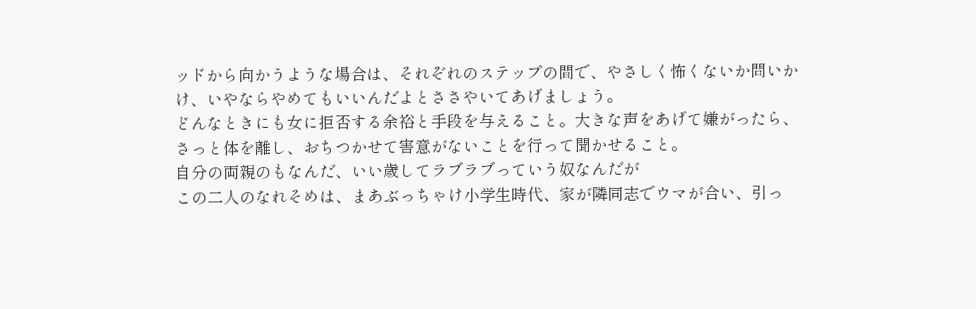ッドから向かうような場合は、それぞれのステップの間で、やさしく怖くないか問いかけ、いやならやめてもいいんだよとささやいてあげましょう。
どんなときにも女に拒否する余裕と手段を与えること。大きな声をあげて嫌がったら、さっと体を離し、おちつかせて害意がないことを行って聞かせること。
自分の両親のもなんだ、いい歳してラブラブっていう奴なんだが
この二人のなれそめは、まあぶっちゃけ小学生時代、家が隣同志でウマが合い、引っ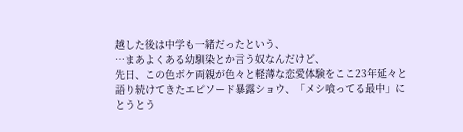越した後は中学も一緒だったという、
…まあよくある幼馴染とか言う奴なんだけど、
先日、この色ボケ両親が色々と軽薄な恋愛体験をここ23年延々と語り続けてきたエピソード暴露ショウ、「メシ喰ってる最中」に
とうとう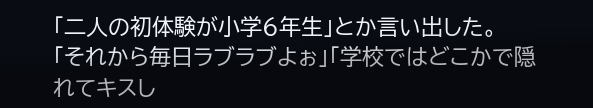「二人の初体験が小学6年生」とか言い出した。
「それから毎日ラブラブよぉ」「学校ではどこかで隠れてキスし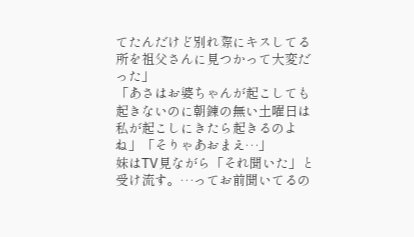てたんだけど別れ際にキスしてる所を祖父さんに見つかって大変だった」
「あさはお婆ちゃんが起こしても起きないのに朝錬の無い土曜日は私が起こしにきたら起きるのよね」「そりゃあおまえ…」
妹はTV見ながら「それ聞いた」と受け流す。…ってお前聞いてるの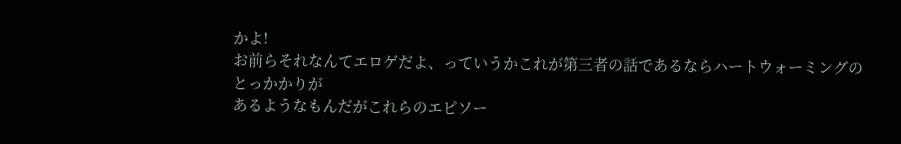かよ!
お前らそれなんてエロゲだよ、っていうかこれが第三者の話であるならハートウォーミングのとっかかりが
あるようなもんだがこれらのエピソー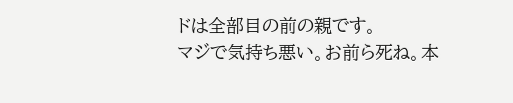ドは全部目の前の親です。
マジで気持ち悪い。お前ら死ね。本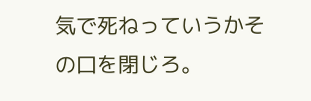気で死ねっていうかその口を閉じろ。